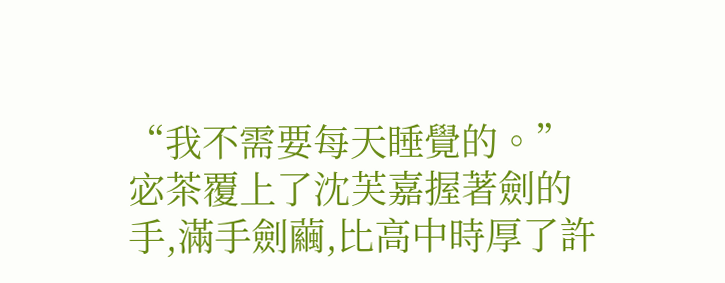“我不需要每天睡覺的。”宓茶覆上了沈芙嘉握著劍的手,滿手劍繭,比高中時厚了許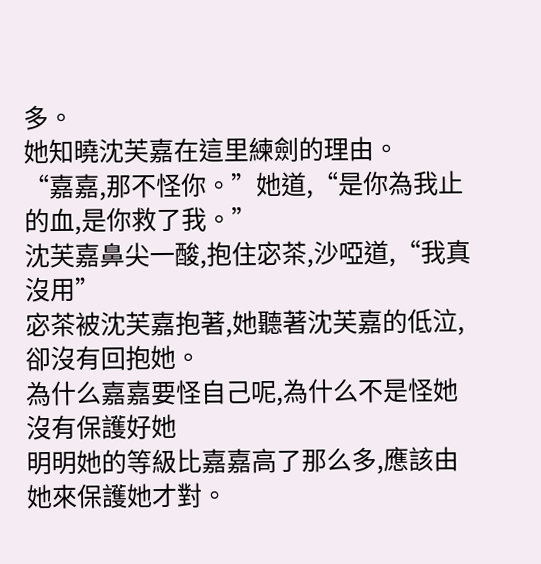多。
她知曉沈芙嘉在這里練劍的理由。
“嘉嘉,那不怪你。”她道,“是你為我止的血,是你救了我。”
沈芙嘉鼻尖一酸,抱住宓茶,沙啞道,“我真沒用”
宓茶被沈芙嘉抱著,她聽著沈芙嘉的低泣,卻沒有回抱她。
為什么嘉嘉要怪自己呢,為什么不是怪她沒有保護好她
明明她的等級比嘉嘉高了那么多,應該由她來保護她才對。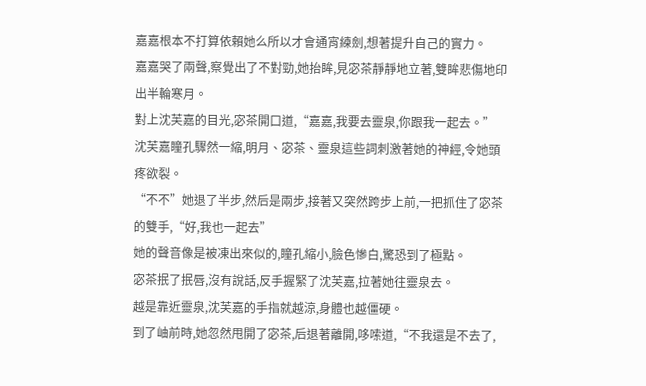嘉嘉根本不打算依賴她么所以才會通宵練劍,想著提升自己的實力。
嘉嘉哭了兩聲,察覺出了不對勁,她抬眸,見宓茶靜靜地立著,雙眸悲傷地印出半輪寒月。
對上沈芙嘉的目光,宓茶開口道,“嘉嘉,我要去靈泉,你跟我一起去。”
沈芙嘉瞳孔驟然一縮,明月、宓茶、靈泉這些詞刺激著她的神經,令她頭疼欲裂。
“不不”她退了半步,然后是兩步,接著又突然跨步上前,一把抓住了宓茶的雙手,“好,我也一起去”
她的聲音像是被凍出來似的,瞳孔縮小,臉色慘白,驚恐到了極點。
宓茶抿了抿唇,沒有說話,反手握緊了沈芙嘉,拉著她往靈泉去。
越是靠近靈泉,沈芙嘉的手指就越涼,身體也越僵硬。
到了岫前時,她忽然甩開了宓茶,后退著離開,哆嗦道,“不我還是不去了,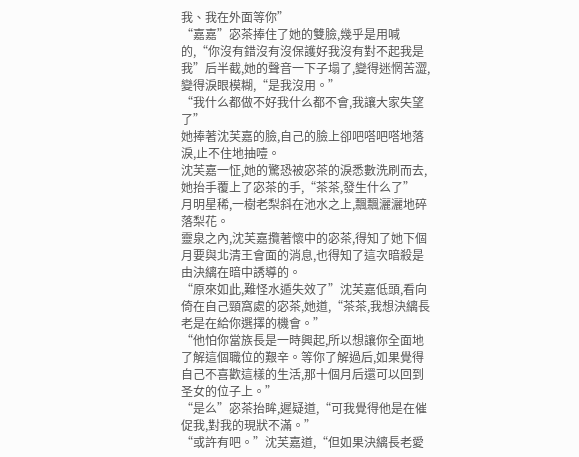我、我在外面等你”
“嘉嘉”宓茶捧住了她的雙臉,幾乎是用喊的,“你沒有錯沒有沒保護好我沒有對不起我是我”后半截,她的聲音一下子塌了,變得迷惘苦澀,變得淚眼模糊,“是我沒用。”
“我什么都做不好我什么都不會,我讓大家失望了”
她捧著沈芙嘉的臉,自己的臉上卻吧嗒吧嗒地落淚,止不住地抽噎。
沈芙嘉一怔,她的驚恐被宓茶的淚悉數洗刷而去,她抬手覆上了宓茶的手,“茶茶,發生什么了”
月明星稀,一樹老梨斜在池水之上,飄飄灑灑地碎落梨花。
靈泉之內,沈芙嘉攬著懷中的宓茶,得知了她下個月要與北清王會面的消息,也得知了這次暗殺是由決縭在暗中誘導的。
“原來如此,難怪水遁失效了”沈芙嘉低頭,看向倚在自己頸窩處的宓茶,她道,“茶茶,我想決縭長老是在給你選擇的機會。”
“他怕你當族長是一時興起,所以想讓你全面地了解這個職位的艱辛。等你了解過后,如果覺得自己不喜歡這樣的生活,那十個月后還可以回到圣女的位子上。”
“是么”宓茶抬眸,遲疑道,“可我覺得他是在催促我,對我的現狀不滿。”
“或許有吧。”沈芙嘉道,“但如果決縭長老愛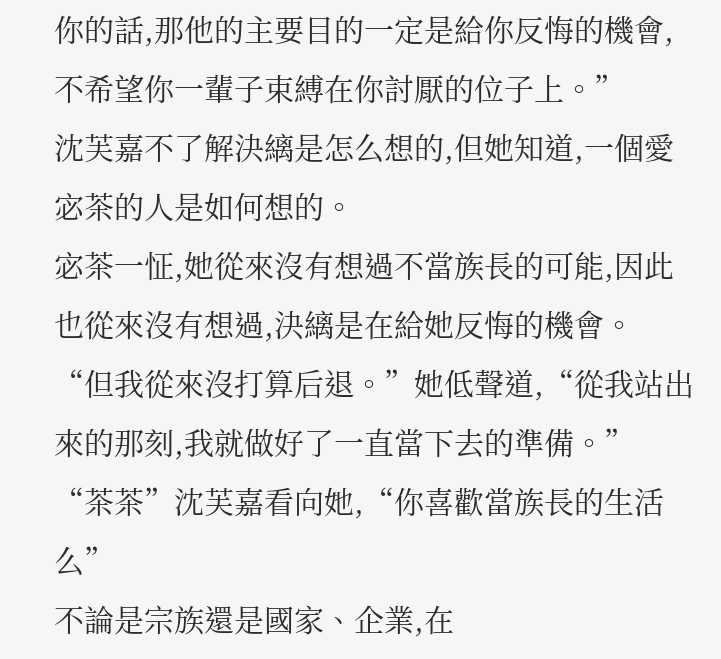你的話,那他的主要目的一定是給你反悔的機會,不希望你一輩子束縛在你討厭的位子上。”
沈芙嘉不了解決縭是怎么想的,但她知道,一個愛宓茶的人是如何想的。
宓茶一怔,她從來沒有想過不當族長的可能,因此也從來沒有想過,決縭是在給她反悔的機會。
“但我從來沒打算后退。”她低聲道,“從我站出來的那刻,我就做好了一直當下去的準備。”
“茶茶”沈芙嘉看向她,“你喜歡當族長的生活么”
不論是宗族還是國家、企業,在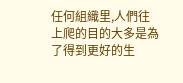任何組織里,人們往上爬的目的大多是為了得到更好的生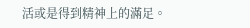活或是得到精神上的滿足。